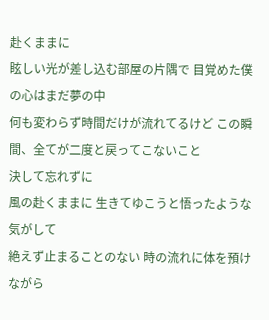赴くままに
眩しい光が差し込む部屋の片隅で 目覚めた僕の心はまだ夢の中
何も変わらず時間だけが流れてるけど この瞬間、全てが二度と戻ってこないこと
決して忘れずに
風の赴くままに 生きてゆこうと悟ったような気がして
絶えず止まることのない 時の流れに体を預けながら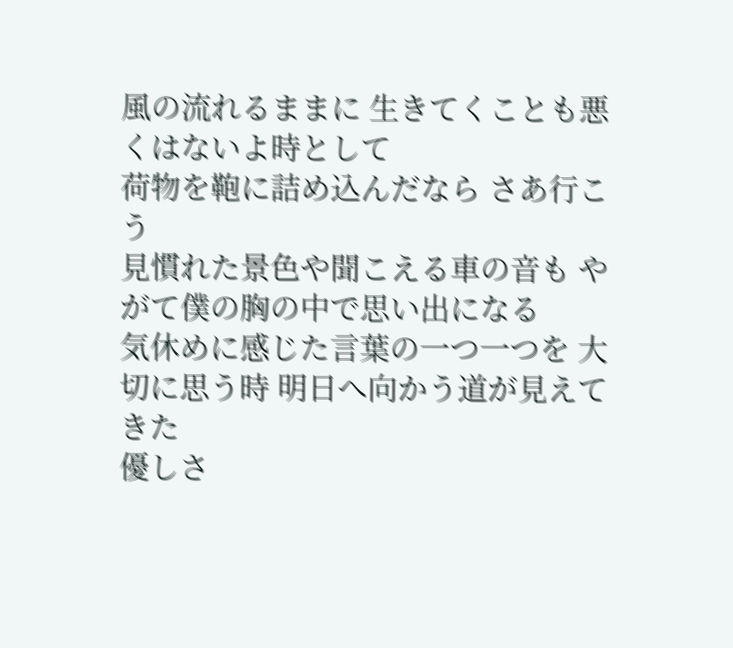風の流れるままに 生きてくことも悪くはないよ時として
荷物を鞄に詰め込んだなら さあ行こう
見慣れた景色や聞こえる車の音も やがて僕の胸の中で思い出になる
気休めに感じた言葉の一つ一つを 大切に思う時 明日へ向かう道が見えてきた
優しさ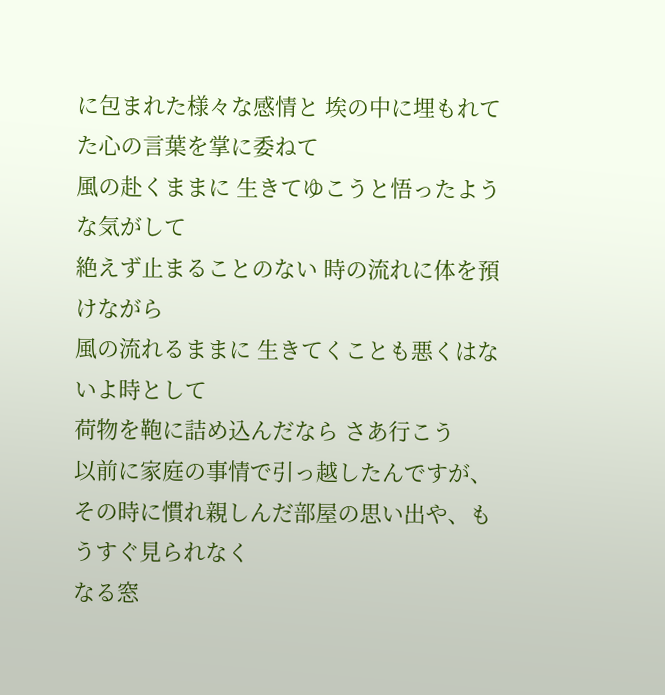に包まれた様々な感情と 埃の中に埋もれてた心の言葉を掌に委ねて
風の赴くままに 生きてゆこうと悟ったような気がして
絶えず止まることのない 時の流れに体を預けながら
風の流れるままに 生きてくことも悪くはないよ時として
荷物を鞄に詰め込んだなら さあ行こう
以前に家庭の事情で引っ越したんですが、その時に慣れ親しんだ部屋の思い出や、もうすぐ見られなく
なる窓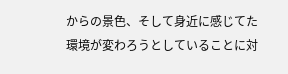からの景色、そして身近に感じてた環境が変わろうとしていることに対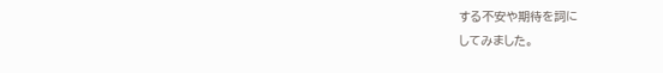する不安や期待を詞に
してみました。